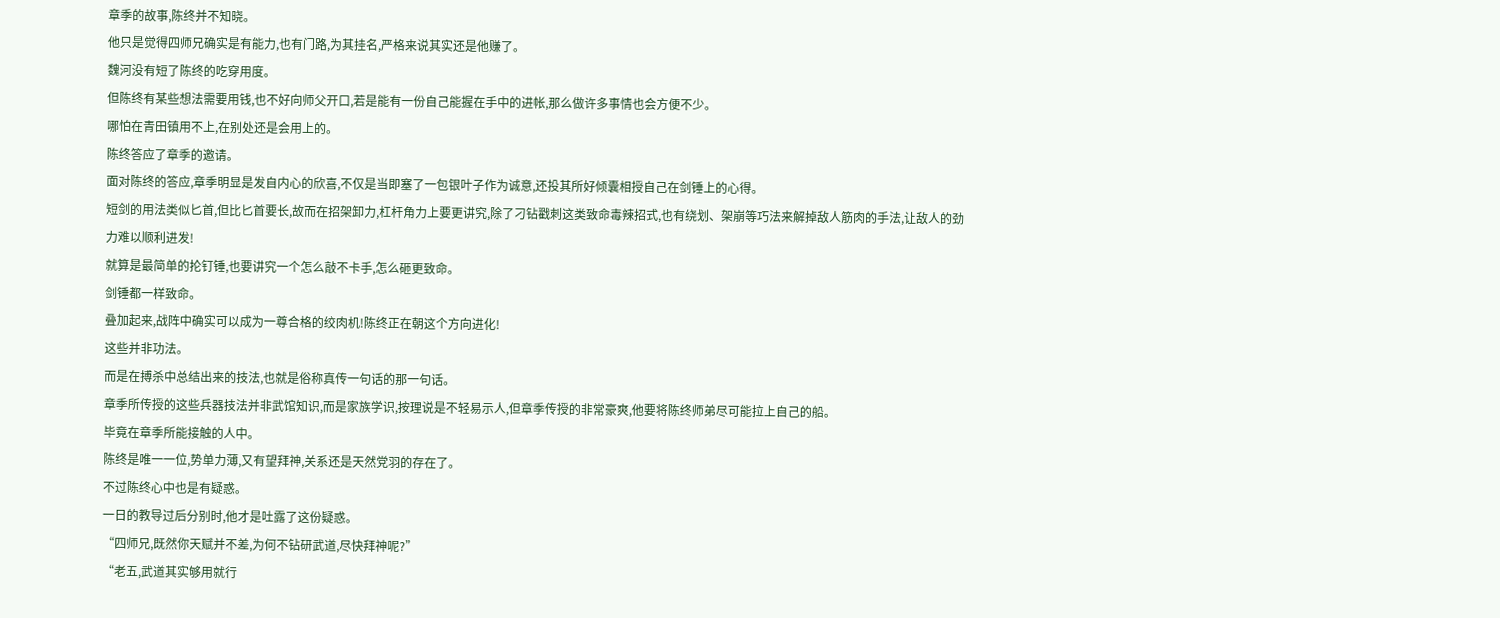章季的故事,陈终并不知晓。
他只是觉得四师兄确实是有能力,也有门路,为其挂名,严格来说其实还是他赚了。
魏河没有短了陈终的吃穿用度。
但陈终有某些想法需要用钱,也不好向师父开口,若是能有一份自己能握在手中的进帐,那么做许多事情也会方便不少。
哪怕在青田镇用不上,在别处还是会用上的。
陈终答应了章季的邀请。
面对陈终的答应,章季明显是发自内心的欣喜,不仅是当即塞了一包银叶子作为诚意,还投其所好倾囊相授自己在剑锤上的心得。
短剑的用法类似匕首,但比匕首要长,故而在招架卸力,杠杆角力上要更讲究,除了刁钻戳刺这类致命毒辣招式,也有绕划、架崩等巧法来解掉敌人筋肉的手法,让敌人的劲力难以顺利进发!
就算是最简单的抡钉锤,也要讲究一个怎么敲不卡手,怎么砸更致命。
剑锤都一样致命。
叠加起来,战阵中确实可以成为一尊合格的绞肉机!陈终正在朝这个方向进化!
这些并非功法。
而是在搏杀中总结出来的技法,也就是俗称真传一句话的那一句话。
章季所传授的这些兵器技法并非武馆知识,而是家族学识,按理说是不轻易示人,但章季传授的非常豪爽,他要将陈终师弟尽可能拉上自己的船。
毕竟在章季所能接触的人中。
陈终是唯一一位,势单力薄,又有望拜神,关系还是天然党羽的存在了。
不过陈终心中也是有疑惑。
一日的教导过后分别时,他才是吐露了这份疑惑。
“四师兄,既然你天赋并不差,为何不钻研武道,尽快拜神呢?”
“老五,武道其实够用就行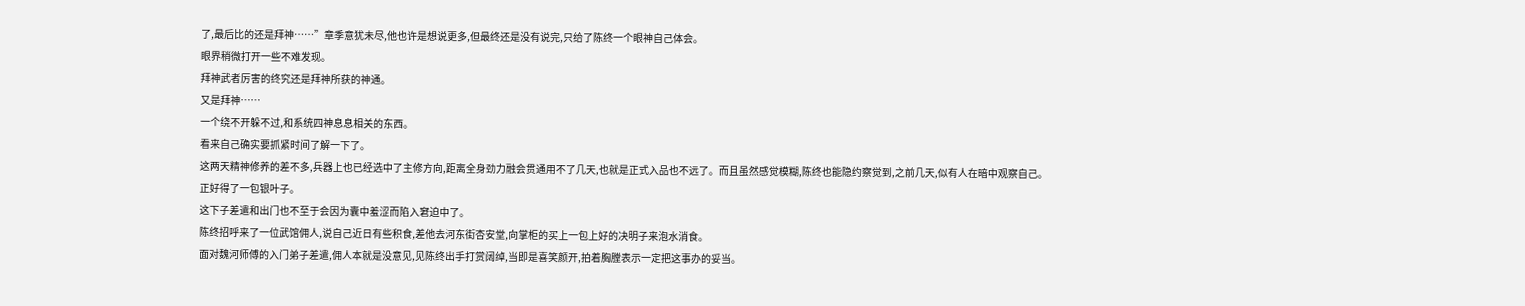了,最后比的还是拜神……”章季意犹未尽,他也许是想说更多,但最终还是没有说完,只给了陈终一个眼神自己体会。
眼界稍微打开一些不难发现。
拜神武者厉害的终究还是拜神所获的神通。
又是拜神……
一个绕不开躲不过,和系统四神息息相关的东西。
看来自己确实要抓紧时间了解一下了。
这两天精神修养的差不多,兵器上也已经选中了主修方向,距离全身劲力融会贯通用不了几天,也就是正式入品也不远了。而且虽然感觉模糊,陈终也能隐约察觉到,之前几天,似有人在暗中观察自己。
正好得了一包银叶子。
这下子差遣和出门也不至于会因为囊中羞涩而陷入窘迫中了。
陈终招呼来了一位武馆佣人,说自己近日有些积食,差他去河东街杏安堂,向掌柜的买上一包上好的决明子来泡水消食。
面对魏河师傅的入门弟子差遣,佣人本就是没意见,见陈终出手打赏阔绰,当即是喜笑颜开,拍着胸膛表示一定把这事办的妥当。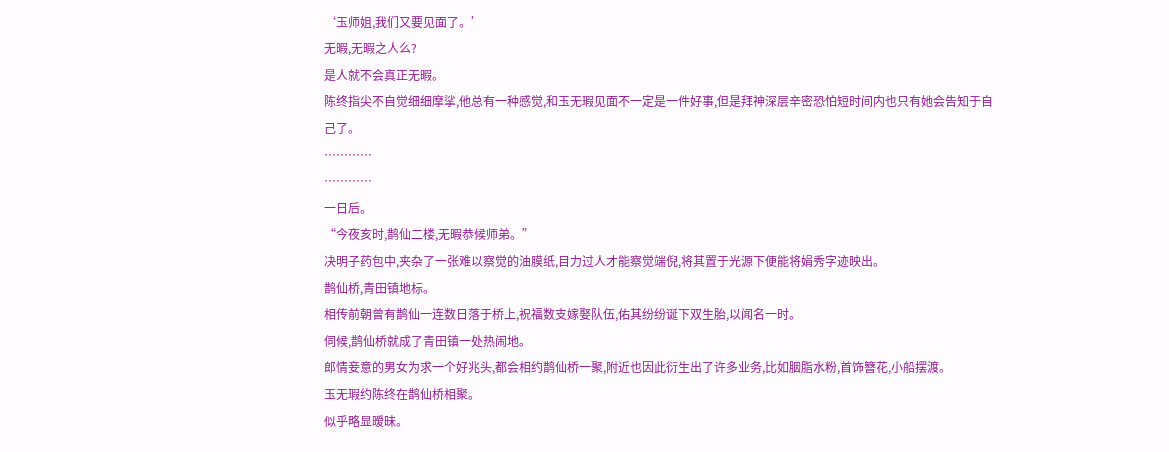‘玉师姐,我们又要见面了。’
无暇,无暇之人么?
是人就不会真正无暇。
陈终指尖不自觉细细摩挲,他总有一种感觉,和玉无瑕见面不一定是一件好事,但是拜神深层辛密恐怕短时间内也只有她会告知于自己了。
…………
…………
一日后。
“今夜亥时,鹊仙二楼,无暇恭候师弟。”
决明子药包中,夹杂了一张难以察觉的油膜纸,目力过人才能察觉端倪,将其置于光源下便能将娟秀字迹映出。
鹊仙桥,青田镇地标。
相传前朝曾有鹊仙一连数日落于桥上,祝福数支嫁娶队伍,佑其纷纷诞下双生胎,以闻名一时。
伺候,鹊仙桥就成了青田镇一处热闹地。
郎情妾意的男女为求一个好兆头,都会相约鹊仙桥一聚,附近也因此衍生出了许多业务,比如胭脂水粉,首饰簪花,小船摆渡。
玉无瑕约陈终在鹊仙桥相聚。
似乎略显暧昧。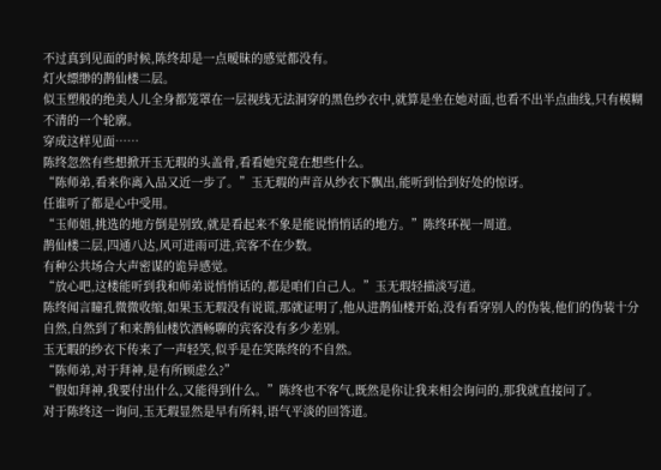不过真到见面的时候,陈终却是一点暧昧的感觉都没有。
灯火缥缈的鹊仙楼二层。
似玉塑般的绝美人儿全身都笼罩在一层视线无法洞穿的黑色纱衣中,就算是坐在她对面,也看不出半点曲线,只有模糊不清的一个轮廓。
穿成这样见面……
陈终忽然有些想掀开玉无瑕的头盖骨,看看她究竟在想些什么。
“陈师弟,看来你离入品又近一步了。”玉无瑕的声音从纱衣下飘出,能听到恰到好处的惊讶。
任谁听了都是心中受用。
“玉师姐,挑选的地方倒是别致,就是看起来不象是能说悄悄话的地方。”陈终环视一周道。
鹊仙楼二层,四通八达,风可进雨可进,宾客不在少数。
有种公共场合大声密谋的诡异感觉。
“放心吧,这楼能听到我和师弟说悄悄话的,都是咱们自己人。”玉无瑕轻描淡写道。
陈终闻言瞳孔微微收缩,如果玉无瑕没有说谎,那就证明了,他从进鹊仙楼开始,没有看穿别人的伪装,他们的伪装十分自然,自然到了和来鹊仙楼饮酒畅聊的宾客没有多少差别。
玉无暇的纱衣下传来了一声轻笑,似乎是在笑陈终的不自然。
“陈师弟,对于拜神,是有所顾虑么?”
“假如拜神,我要付出什么,又能得到什么。”陈终也不客气,既然是你让我来相会询问的,那我就直接问了。
对于陈终这一询问,玉无瑕显然是早有所料,语气平淡的回答道。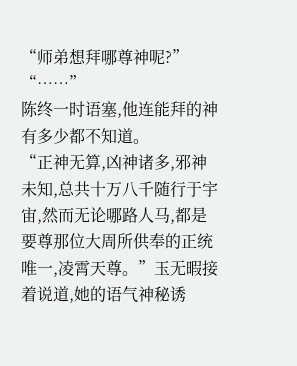“师弟想拜哪尊神呢?”
“……”
陈终一时语塞,他连能拜的神有多少都不知道。
“正神无算,凶神诸多,邪神未知,总共十万八千随行于宇宙,然而无论哪路人马,都是要尊那位大周所供奉的正统唯一,凌霄天尊。”玉无暇接着说道,她的语气神秘诱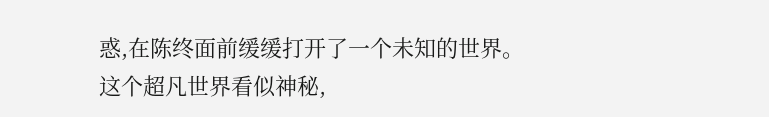惑,在陈终面前缓缓打开了一个未知的世界。
这个超凡世界看似神秘,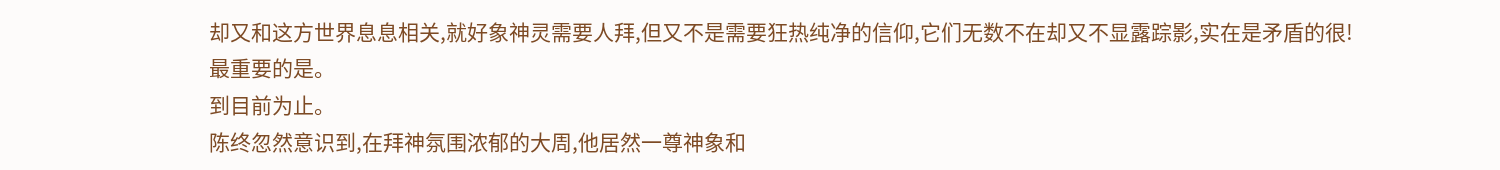却又和这方世界息息相关,就好象神灵需要人拜,但又不是需要狂热纯净的信仰,它们无数不在却又不显露踪影,实在是矛盾的很!
最重要的是。
到目前为止。
陈终忽然意识到,在拜神氛围浓郁的大周,他居然一尊神象和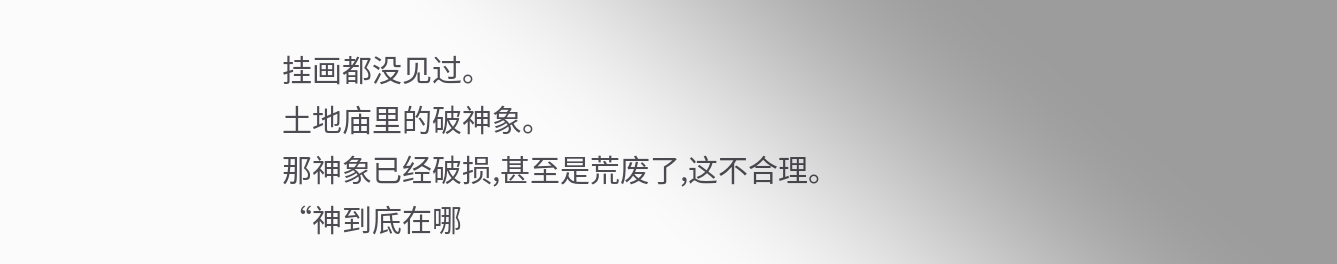挂画都没见过。
土地庙里的破神象。
那神象已经破损,甚至是荒废了,这不合理。
“神到底在哪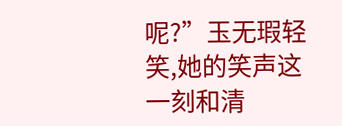呢?”玉无瑕轻笑,她的笑声这一刻和清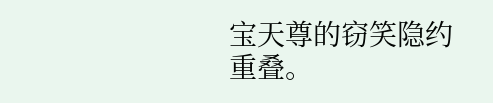宝天尊的窃笑隐约重叠。